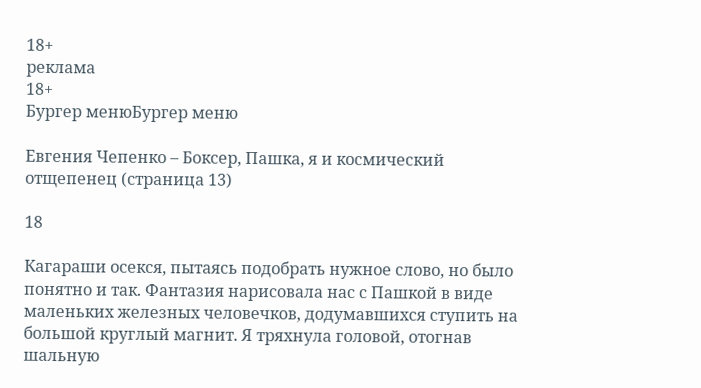18+
реклама
18+
Бургер менюБургер меню

Евгения Чепенко – Боксер, Пашка, я и космический отщепенец (страница 13)

18

Кагараши осекся, пытаясь подобрать нужное слово, но было понятно и так. Фантазия нарисовала нас с Пашкой в виде маленьких железных человечков, додумавшихся ступить на большой круглый магнит. Я тряхнула головой, отогнав шальную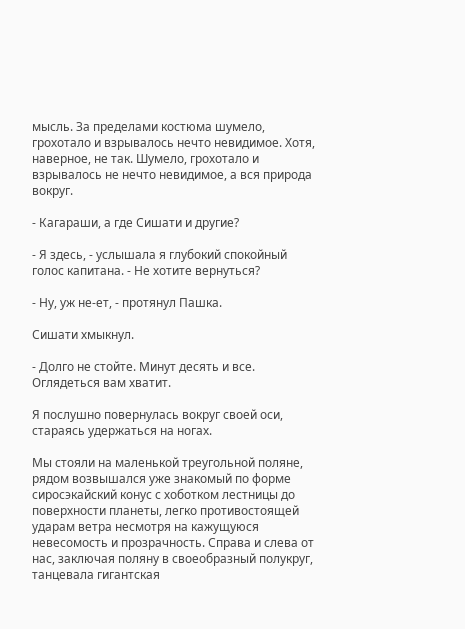мысль. За пределами костюма шумело, грохотало и взрывалось нечто невидимое. Хотя, наверное, не так. Шумело, грохотало и взрывалось не нечто невидимое, а вся природа вокруг.

- Кагараши, а где Сишати и другие?

- Я здесь, - услышала я глубокий спокойный голос капитана. - Не хотите вернуться?

- Ну, уж не-ет, - протянул Пашка.

Сишати хмыкнул.

- Долго не стойте. Минут десять и все. Оглядеться вам хватит.

Я послушно повернулась вокруг своей оси, стараясь удержаться на ногах.

Мы стояли на маленькой треугольной поляне, рядом возвышался уже знакомый по форме сиросэкайский конус с хоботком лестницы до поверхности планеты, легко противостоящей ударам ветра несмотря на кажущуюся невесомость и прозрачность. Справа и слева от нас, заключая поляну в своеобразный полукруг, танцевала гигантская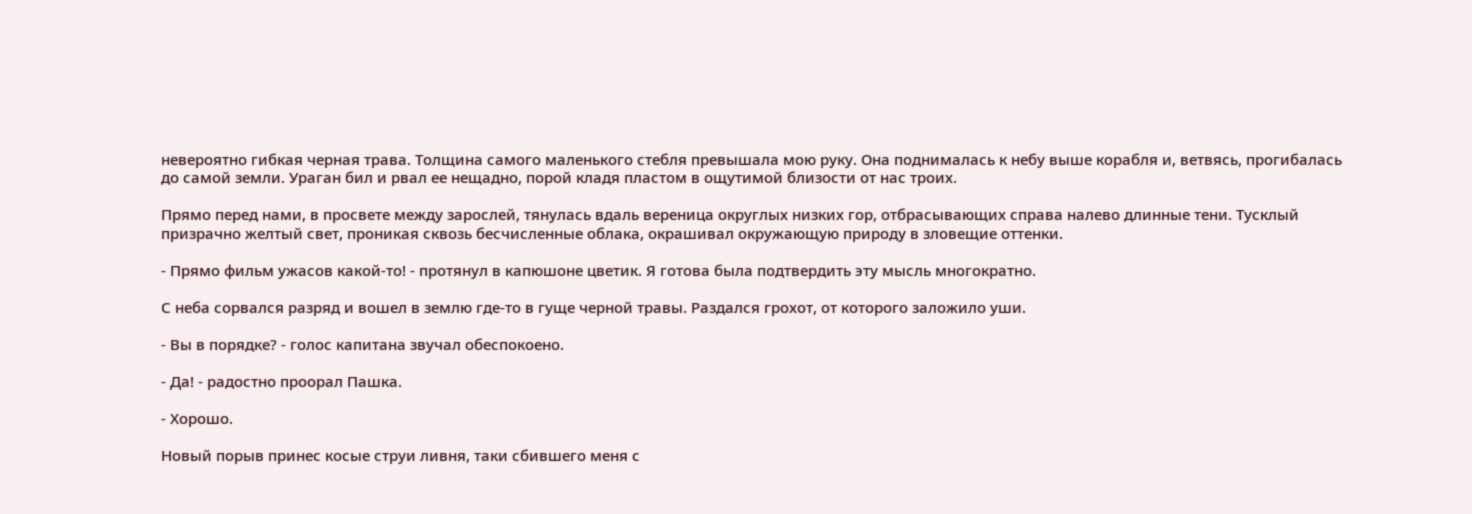невероятно гибкая черная трава. Толщина самого маленького стебля превышала мою руку. Она поднималась к небу выше корабля и, ветвясь, прогибалась до самой земли. Ураган бил и рвал ее нещадно, порой кладя пластом в ощутимой близости от нас троих.

Прямо перед нами, в просвете между зарослей, тянулась вдаль вереница округлых низких гор, отбрасывающих справа налево длинные тени. Тусклый призрачно желтый свет, проникая сквозь бесчисленные облака, окрашивал окружающую природу в зловещие оттенки.

- Прямо фильм ужасов какой-то! - протянул в капюшоне цветик. Я готова была подтвердить эту мысль многократно.

С неба сорвался разряд и вошел в землю где-то в гуще черной травы. Раздался грохот, от которого заложило уши.

- Вы в порядке? - голос капитана звучал обеспокоено.

- Да! - радостно проорал Пашка.

- Хорошо.

Новый порыв принес косые струи ливня, таки сбившего меня с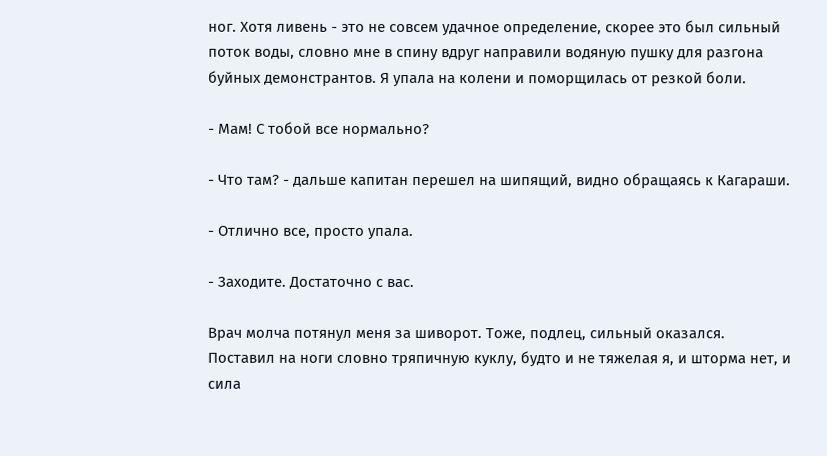ног. Хотя ливень - это не совсем удачное определение, скорее это был сильный поток воды, словно мне в спину вдруг направили водяную пушку для разгона буйных демонстрантов. Я упала на колени и поморщилась от резкой боли.

- Мам! С тобой все нормально?

- Что там? - дальше капитан перешел на шипящий, видно обращаясь к Кагараши.

- Отлично все, просто упала.

- Заходите. Достаточно с вас.

Врач молча потянул меня за шиворот. Тоже, подлец, сильный оказался. Поставил на ноги словно тряпичную куклу, будто и не тяжелая я, и шторма нет, и сила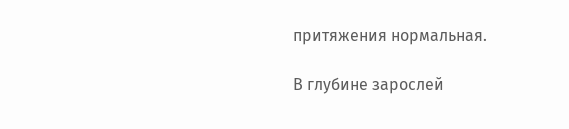притяжения нормальная.

В глубине зарослей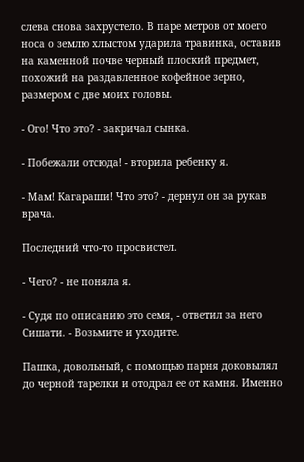слева снова захрустело. В паре метров от моего носа о землю хлыстом ударила травинка, оставив на каменной почве черный плоский предмет, похожий на раздавленное кофейное зерно, размером с две моих головы.

- Ого! Что это? - закричал сынка.

- Побежали отсюда! - вторила ребенку я.

- Мам! Кагараши! Что это? - дернул он за рукав врача.

Последний что-то просвистел.

- Чего? - не поняла я.

- Судя по описанию это семя, - ответил за него Сишати. - Возьмите и уходите.

Пашка, довольный, с помощью парня доковылял до черной тарелки и отодрал ее от камня. Именно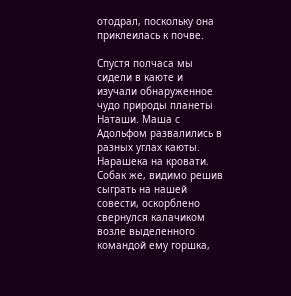отодрал, поскольку она приклеилась к почве.

Спустя полчаса мы сидели в каюте и изучали обнаруженное чудо природы планеты Наташи. Маша с Адольфом развалились в разных углах каюты. Нарашека на кровати. Собак же, видимо решив сыграть на нашей совести, оскорблено свернулся калачиком возле выделенного командой ему горшка,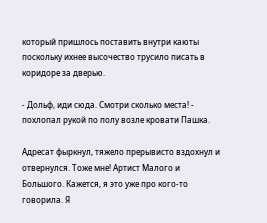который пришлось поставить внутри каюты поскольку ихнее высочество трусило писать в коридоре за дверью.

- Дольф, иди сюда. Смотри сколько места! - похлопал рукой по полу возле кровати Пашка.

Адресат фыркнул, тяжело прерывисто вздохнул и отвернулся. Тоже мне! Артист Малого и Большого. Кажется, я это уже про кого-то говорила. Я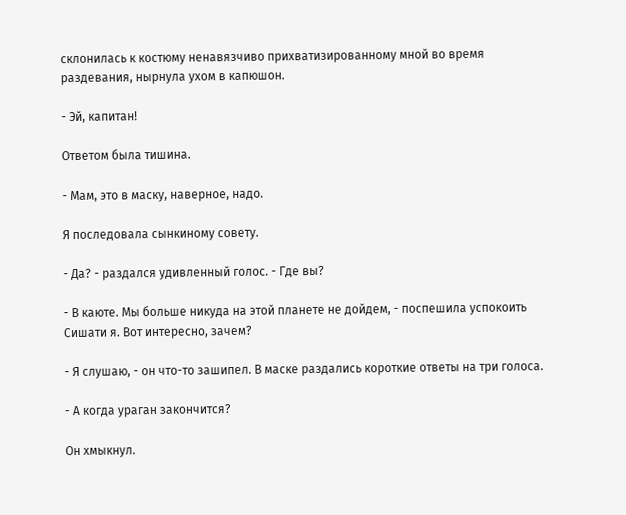склонилась к костюму ненавязчиво прихватизированному мной во время раздевания, нырнула ухом в капюшон.

- Эй, капитан!

Ответом была тишина.

- Мам, это в маску, наверное, надо.

Я последовала сынкиному совету.

- Да? - раздался удивленный голос. - Где вы?

- В каюте. Мы больше никуда на этой планете не дойдем, - поспешила успокоить Сишати я. Вот интересно, зачем?

- Я слушаю, - он что-то зашипел. В маске раздались короткие ответы на три голоса.

- А когда ураган закончится?

Он хмыкнул.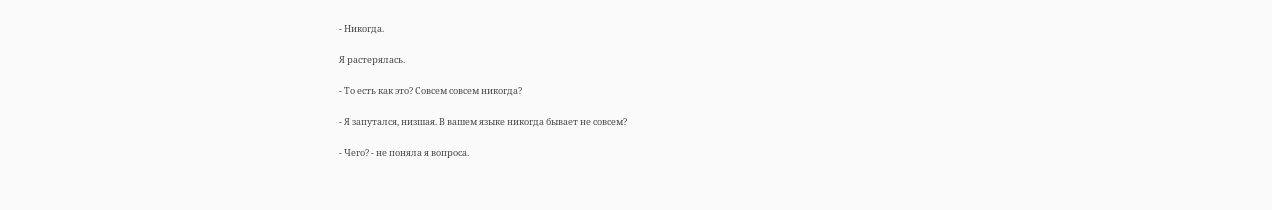- Никогда.

Я растерялась.

- То есть как это? Совсем совсем никогда?

- Я запутался, низшая. В вашем языке никогда бывает не совсем?

- Чего? - не поняла я вопроса.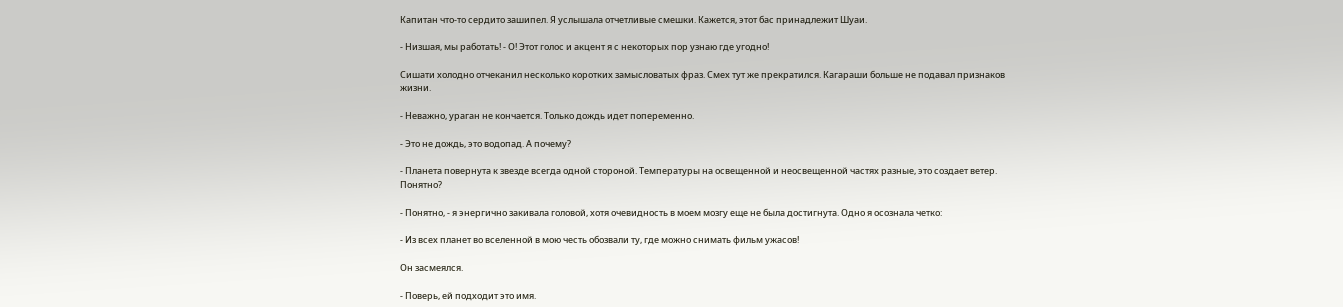Капитан что-то сердито зашипел. Я услышала отчетливые смешки. Кажется, этот бас принадлежит Шуаи.

- Низшая, мы работать! - О! Этот голос и акцент я с некоторых пор узнаю где угодно!

Сишати холодно отчеканил несколько коротких замысловатых фраз. Смех тут же прекратился. Кагараши больше не подавал признаков жизни.

- Неважно, ураган не кончается. Только дождь идет попеременно.

- Это не дождь, это водопад. А почему?

- Планета повернута к звезде всегда одной стороной. Температуры на освещенной и неосвещенной частях разные, это создает ветер. Понятно?

- Понятно, - я энергично закивала головой, хотя очевидность в моем мозгу еще не была достигнута. Одно я осознала четко:

- Из всех планет во вселенной в мою честь обозвали ту, где можно снимать фильм ужасов!

Он засмеялся.

- Поверь, ей подходит это имя.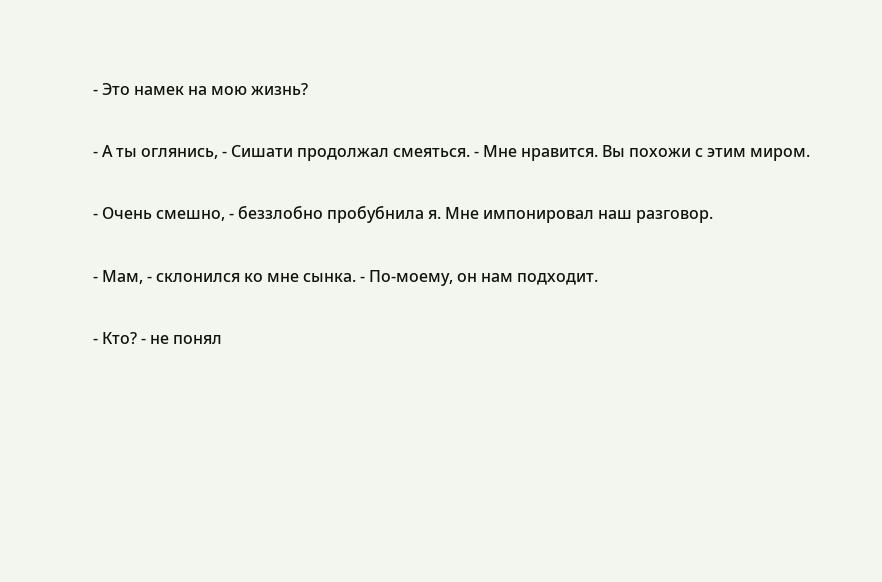- Это намек на мою жизнь?

- А ты оглянись, - Сишати продолжал смеяться. - Мне нравится. Вы похожи с этим миром.

- Очень смешно, - беззлобно пробубнила я. Мне импонировал наш разговор.

- Мам, - склонился ко мне сынка. - По-моему, он нам подходит.

- Кто? - не понял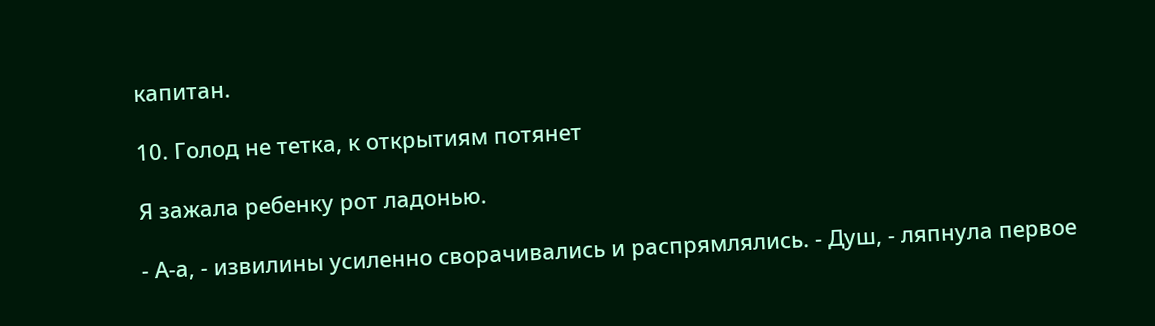капитан.

10. Голод не тетка, к открытиям потянет

Я зажала ребенку рот ладонью.

- А-а, - извилины усиленно сворачивались и распрямлялись. - Душ, - ляпнула первое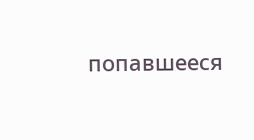попавшееся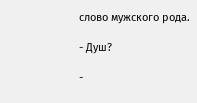слово мужского рода.

- Душ?

-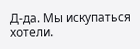Д-да. Мы искупаться хотели.